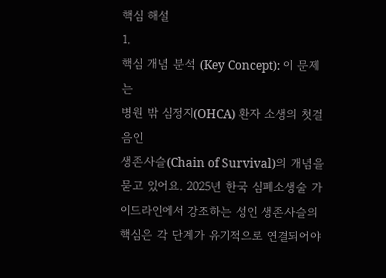핵심 해설
1.
핵심 개념 분석 (Key Concept): 이 문제는
병원 밖 심정지(OHCA) 환자 소생의 첫걸음인
생존사슬(Chain of Survival)의 개념을 묻고 있어요. 2025년 한국 심폐소생술 가이드라인에서 강조하는 성인 생존사슬의 핵심은 각 단계가 유기적으로 연결되어야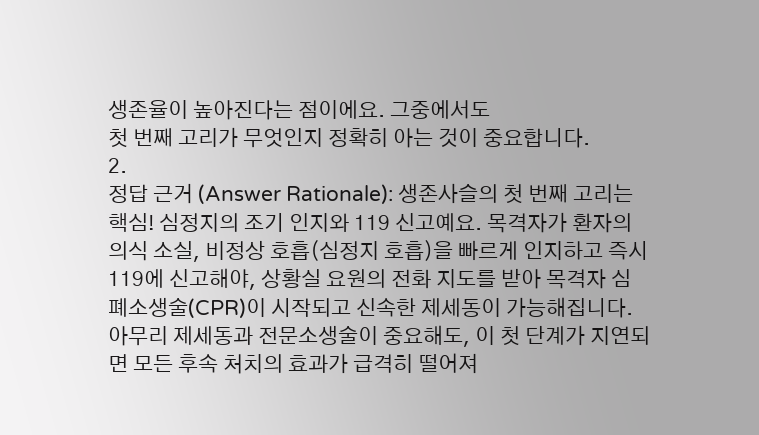생존율이 높아진다는 점이에요. 그중에서도
첫 번째 고리가 무엇인지 정확히 아는 것이 중요합니다.
2.
정답 근거 (Answer Rationale): 생존사슬의 첫 번째 고리는
핵심! 심정지의 조기 인지와 119 신고예요. 목격자가 환자의 의식 소실, 비정상 호흡(심정지 호흡)을 빠르게 인지하고 즉시 119에 신고해야, 상황실 요원의 전화 지도를 받아 목격자 심폐소생술(CPR)이 시작되고 신속한 제세동이 가능해집니다. 아무리 제세동과 전문소생술이 중요해도, 이 첫 단계가 지연되면 모든 후속 처치의 효과가 급격히 떨어져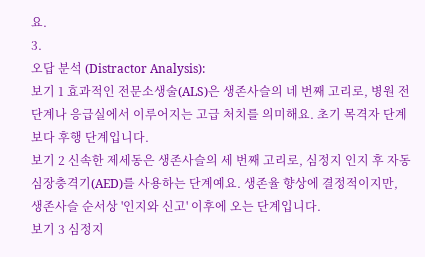요.
3.
오답 분석 (Distractor Analysis):
보기 1 효과적인 전문소생술(ALS)은 생존사슬의 네 번째 고리로, 병원 전 단계나 응급실에서 이루어지는 고급 처치를 의미해요. 초기 목격자 단계보다 후행 단계입니다.
보기 2 신속한 제세동은 생존사슬의 세 번째 고리로, 심정지 인지 후 자동심장충격기(AED)를 사용하는 단계예요. 생존율 향상에 결정적이지만, 생존사슬 순서상 '인지와 신고' 이후에 오는 단계입니다.
보기 3 심정지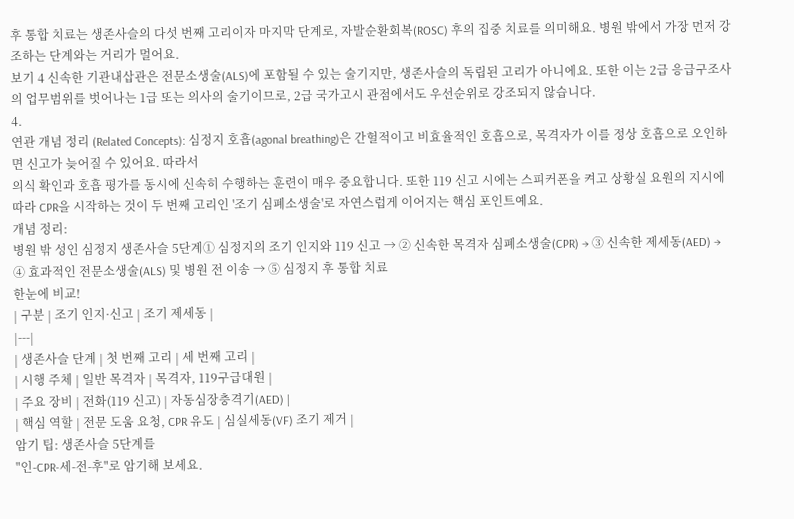후 통합 치료는 생존사슬의 다섯 번째 고리이자 마지막 단계로, 자발순환회복(ROSC) 후의 집중 치료를 의미해요. 병원 밖에서 가장 먼저 강조하는 단계와는 거리가 멀어요.
보기 4 신속한 기관내삽관은 전문소생술(ALS)에 포함될 수 있는 술기지만, 생존사슬의 독립된 고리가 아니에요. 또한 이는 2급 응급구조사의 업무범위를 벗어나는 1급 또는 의사의 술기이므로, 2급 국가고시 관점에서도 우선순위로 강조되지 않습니다.
4.
연관 개념 정리 (Related Concepts): 심정지 호흡(agonal breathing)은 간헐적이고 비효율적인 호흡으로, 목격자가 이를 정상 호흡으로 오인하면 신고가 늦어질 수 있어요. 따라서
의식 확인과 호흡 평가를 동시에 신속히 수행하는 훈련이 매우 중요합니다. 또한 119 신고 시에는 스피커폰을 켜고 상황실 요원의 지시에 따라 CPR을 시작하는 것이 두 번째 고리인 '조기 심폐소생술'로 자연스럽게 이어지는 핵심 포인트예요.
개념 정리:
병원 밖 성인 심정지 생존사슬 5단계① 심정지의 조기 인지와 119 신고 → ② 신속한 목격자 심폐소생술(CPR) → ③ 신속한 제세동(AED) → ④ 효과적인 전문소생술(ALS) 및 병원 전 이송 → ⑤ 심정지 후 통합 치료
한눈에 비교!
| 구분 | 조기 인지·신고 | 조기 제세동 |
|---|
| 생존사슬 단계 | 첫 번째 고리 | 세 번째 고리 |
| 시행 주체 | 일반 목격자 | 목격자, 119구급대원 |
| 주요 장비 | 전화(119 신고) | 자동심장충격기(AED) |
| 핵심 역할 | 전문 도움 요청, CPR 유도 | 심실세동(VF) 조기 제거 |
암기 팁: 생존사슬 5단계를
"인-CPR-세-전-후"로 암기해 보세요.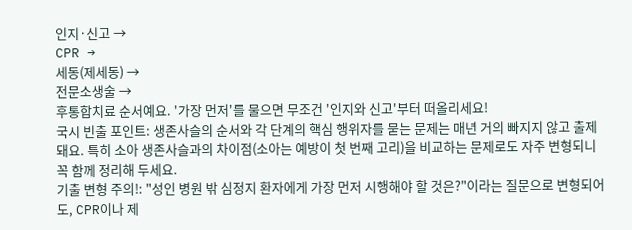인지·신고 →
CPR →
세동(제세동) →
전문소생술 →
후통합치료 순서예요. '가장 먼저'를 물으면 무조건 '인지와 신고'부터 떠올리세요!
국시 빈출 포인트: 생존사슬의 순서와 각 단계의 핵심 행위자를 묻는 문제는 매년 거의 빠지지 않고 출제돼요. 특히 소아 생존사슬과의 차이점(소아는 예방이 첫 번째 고리)을 비교하는 문제로도 자주 변형되니 꼭 함께 정리해 두세요.
기출 변형 주의!: "성인 병원 밖 심정지 환자에게 가장 먼저 시행해야 할 것은?"이라는 질문으로 변형되어도, CPR이나 제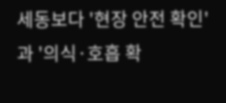세동보다 '현장 안전 확인'과 '의식·호흡 확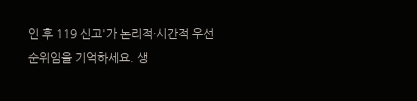인 후 119 신고'가 논리적·시간적 우선순위임을 기억하세요. 생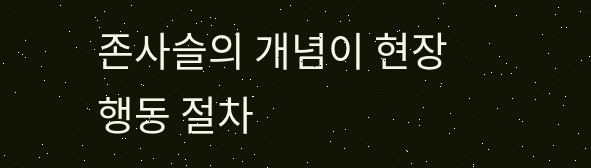존사슬의 개념이 현장 행동 절차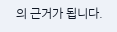의 근거가 됩니다.